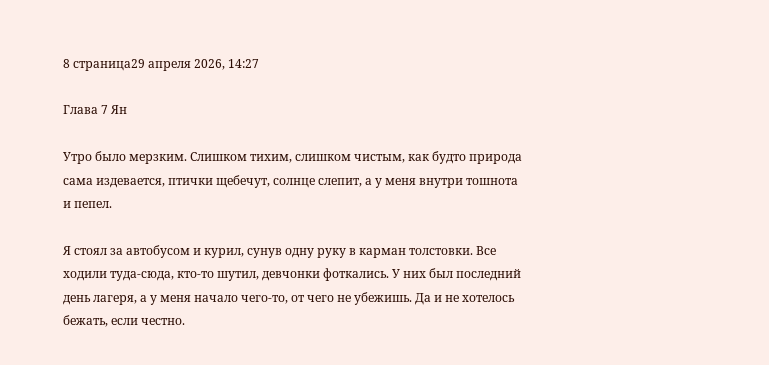8 страница29 апреля 2026, 14:27

Глава 7 Ян

Утро было мерзким. Слишком тихим, слишком чистым, как будто природа сама издевается, птички щебечут, солнце слепит, а у меня внутри тошнота и пепел.

Я стоял за автобусом и курил, сунув одну руку в карман толстовки. Все ходили туда-сюда, кто-то шутил, девчонки фоткались. У них был последний день лагеря, а у меня начало чего-то, от чего не убежишь. Да и не хотелось бежать, если честно.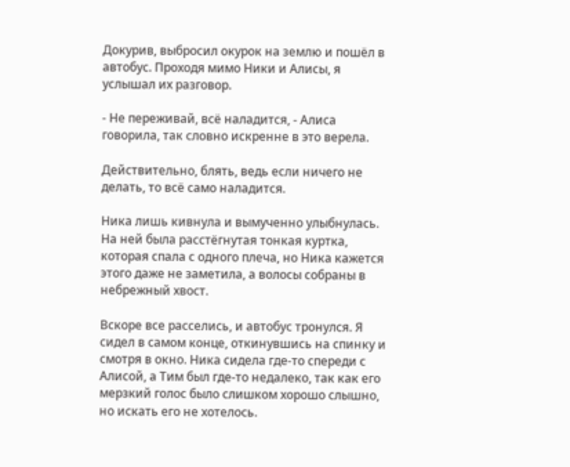Докурив, выбросил окурок на землю и пошёл в автобус. Проходя мимо Ники и Алисы, я услышал их разговор.

- Не переживай, всё наладится, - Алиса говорила, так словно искренне в это верела.

Действительно, блять, ведь если ничего не делать, то всё само наладится.

Ника лишь кивнула и вымученно улыбнулась. На ней была расстёгнутая тонкая куртка, которая спала с одного плеча, но Ника кажется этого даже не заметила, а волосы собраны в небрежный хвост.

Вскоре все расселись, и автобус тронулся. Я сидел в самом конце, откинувшись на спинку и смотря в окно. Ника сидела где-то спереди с Алисой, а Тим был где-то недалеко, так как его мерзкий голос было слишком хорошо слышно, но искать его не хотелось.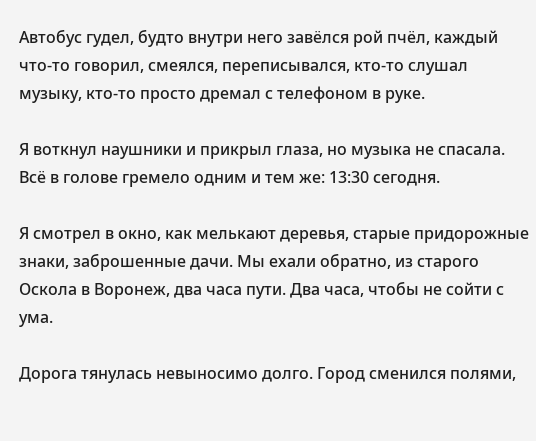Автобус гудел, будто внутри него завёлся рой пчёл, каждый что-то говорил, смеялся, переписывался, кто-то слушал музыку, кто-то просто дремал с телефоном в руке.

Я воткнул наушники и прикрыл глаза, но музыка не спасала. Всё в голове гремело одним и тем же: 13:30 сегодня.

Я смотрел в окно, как мелькают деревья, старые придорожные знаки, заброшенные дачи. Мы ехали обратно, из старого Оскола в Воронеж, два часа пути. Два часа, чтобы не сойти с ума.

Дорога тянулась невыносимо долго. Город сменился полями,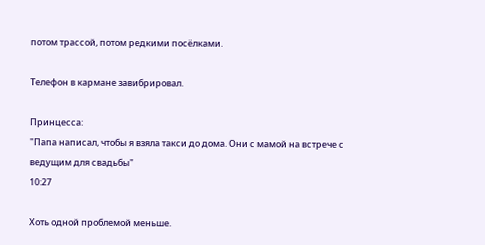потом трассой, потом редкими посёлками.

Телефон в кармане завибрировал.

Принцесса:
"Папа написал, чтобы я взяла такси до дома. Они с мамой на встрече с ведущим для свадьбы"
10:27

Хоть одной проблемой меньше.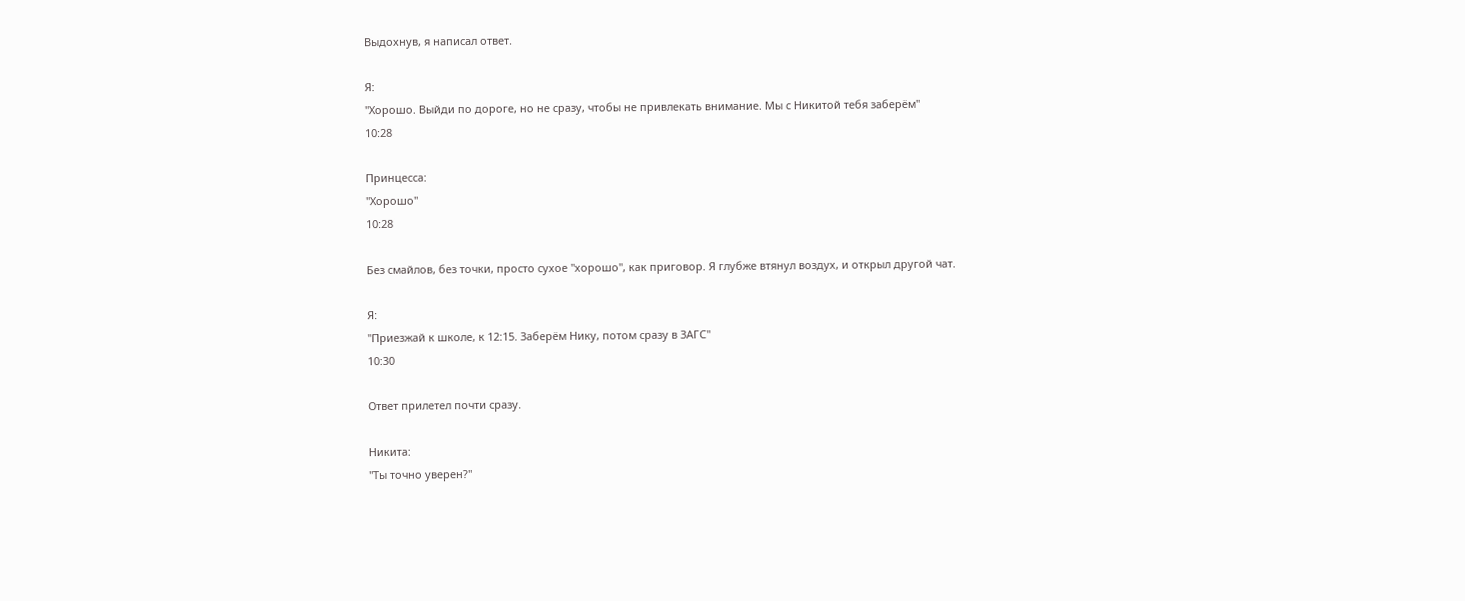Выдохнув, я написал ответ.

Я:
"Хорошо. Выйди по дороге, но не сразу, чтобы не привлекать внимание. Мы с Никитой тебя заберём"
10:28

Принцесса:
"Хорошо"
10:28

Без смайлов, без точки, просто сухое "хорошо", как приговор. Я глубже втянул воздух, и открыл другой чат.

Я:
"Приезжай к школе, к 12:15. Заберём Нику, потом сразу в ЗАГС"
10:30

Ответ прилетел почти сразу.

Никита:
"Ты точно уверен?"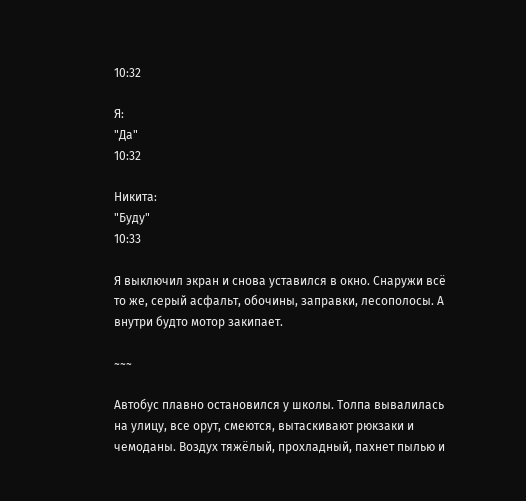10:32

Я:
"Да"
10:32

Никита:
"Буду"
10:33

Я выключил экран и снова уставился в окно. Снаружи всё то же, серый асфальт, обочины, заправки, лесополосы. А внутри будто мотор закипает.

~~~

Автобус плавно остановился у школы. Толпа вывалилась на улицу, все орут, смеются, вытаскивают рюкзаки и чемоданы. Воздух тяжёлый, прохладный, пахнет пылью и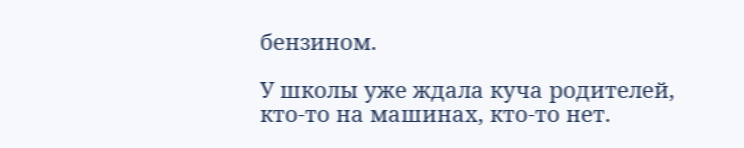бензином.

У школы уже ждала куча родителей, кто-то на машинах, кто-то нет.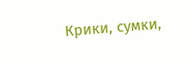Крики, сумки,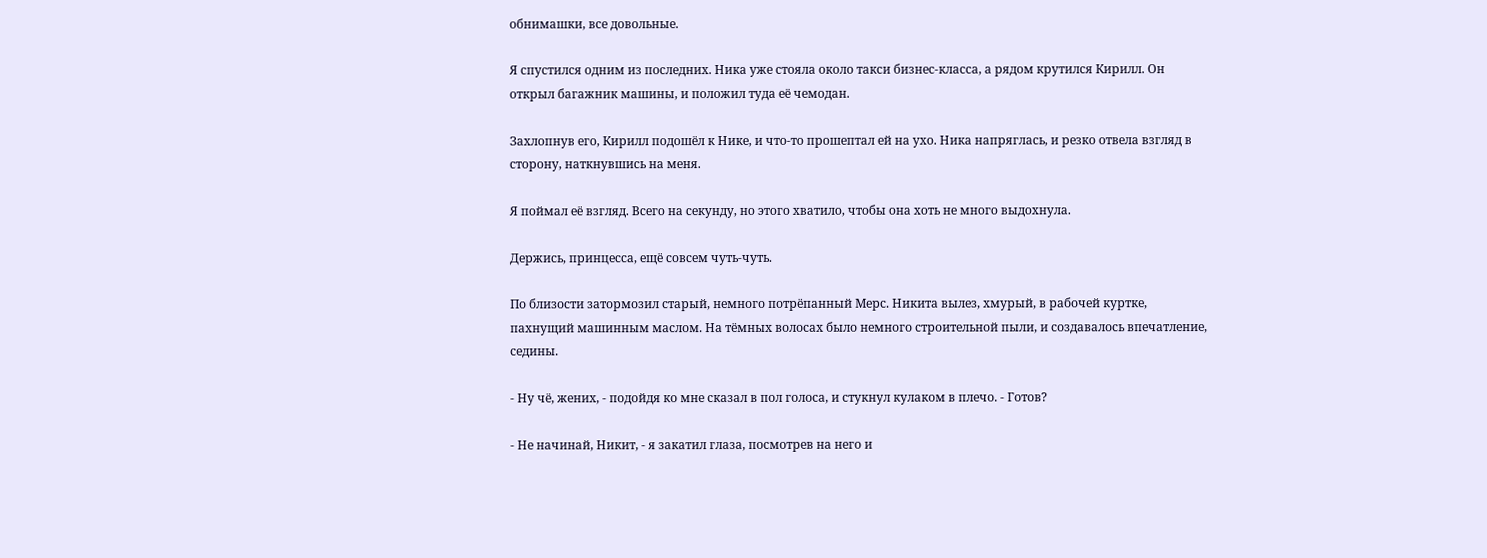обнимашки, все довольные.

Я спустился одним из последних. Ника уже стояла около такси бизнес-класса, а рядом крутился Кирилл. Он открыл багажник машины, и положил туда её чемодан.

Захлопнув его, Кирилл подошёл к Нике, и что-то прошептал ей на ухо. Ника напряглась, и резко отвела взгляд в сторону, наткнувшись на меня.

Я поймал её взгляд. Всего на секунду, но этого хватило, чтобы она хоть не много выдохнула.

Держись, принцесса, ещё совсем чуть-чуть.

По близости затормозил старый, немного потрёпанный Мерс. Никита вылез, хмурый, в рабочей куртке, пахнущий машинным маслом. На тёмных волосах было немного строительной пыли, и создавалось впечатление, седины.

- Ну чё, жених, - подойдя ко мне сказал в пол голоса, и стукнул кулаком в плечо. - Готов?

- Не начинай, Никит, - я закатил глаза, посмотрев на него и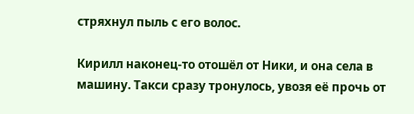стряхнул пыль с его волос.

Кирилл наконец-то отошёл от Ники, и она села в машину. Такси сразу тронулось, увозя её прочь от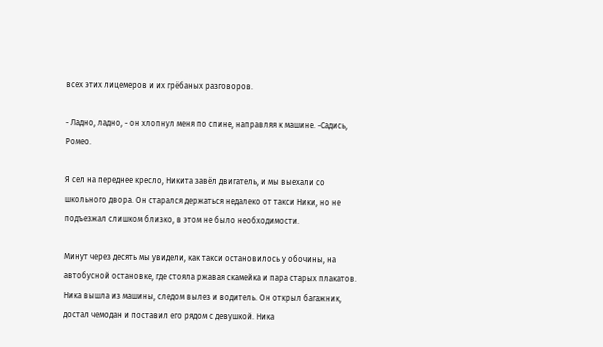всех этих лицемеров и их грёбаных разговоров.

- Ладно, ладно, - он хлопнул меня по спине, направляя к машине. -Садись, Ромео.

Я сел на переднее кресло, Никита завёл двигатель, и мы выехали со школьного двора. Он старался держаться недалеко от такси Ники, но не подъезжал слишком близко, в этом не было необходимости.

Минут через десять мы увидели, как такси остановилось у обочины, на автобусной остановке, где стояла ржавая скамейка и пара старых плакатов. Ника вышла из машины, следом вылез и водитель. Он открыл багажник, достал чемодан и поставил его рядом с девушкой. Ника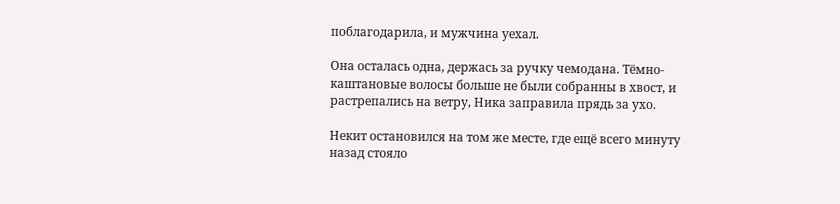поблагодарила, и мужчина уехал.

Она осталась одна, держась за ручку чемодана. Тёмно-каштановые волосы больше не были собранны в хвост, и растрепались на ветру, Ника заправила прядь за ухо.

Некит остановился на том же месте, где ещё всего минуту назад стояло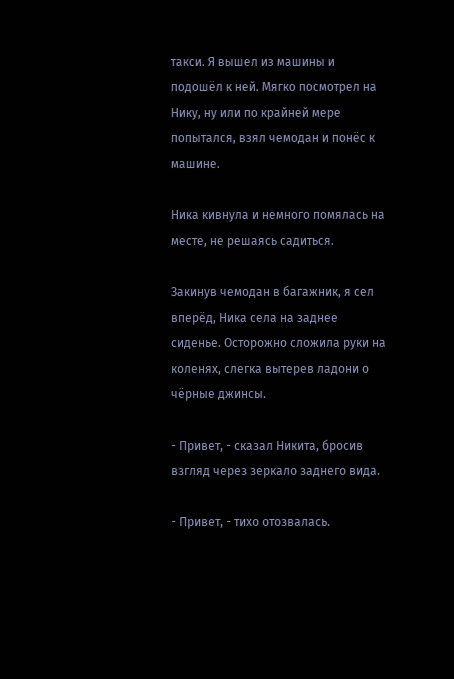такси. Я вышел из машины и подошёл к ней. Мягко посмотрел на Нику, ну или по крайней мере попытался, взял чемодан и понёс к машине.

Ника кивнула и немного помялась на месте, не решаясь садиться.

Закинув чемодан в багажник, я сел вперёд, Ника села на заднее сиденье. Осторожно сложила руки на коленях, слегка вытерев ладони о чёрные джинсы.

- Привет, - сказал Никита, бросив взгляд через зеркало заднего вида.

- Привет, - тихо отозвалась.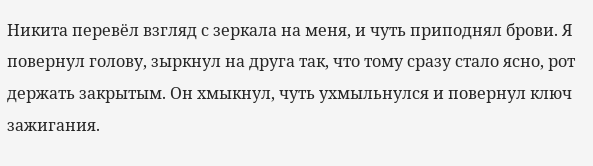Никита перевёл взгляд с зеркала на меня, и чуть приподнял брови. Я повернул голову, зыркнул на друга так, что тому сразу стало ясно, рот держать закрытым. Он хмыкнул, чуть ухмыльнулся и повернул ключ зажигания.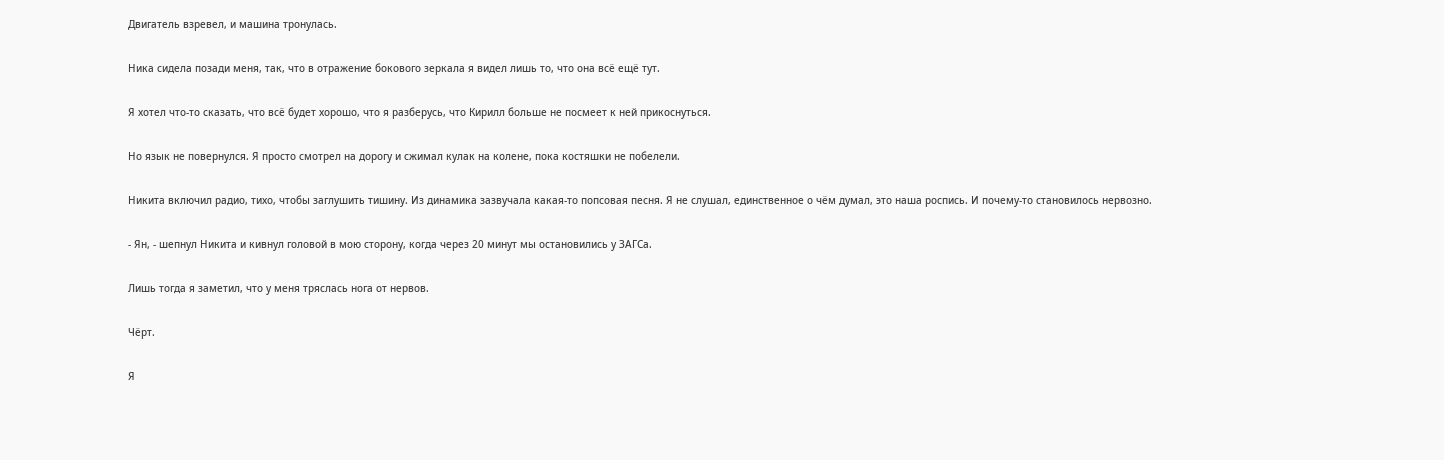Двигатель взревел, и машина тронулась.

Ника сидела позади меня, так, что в отражение бокового зеркала я видел лишь то, что она всё ещё тут.

Я хотел что-то сказать, что всё будет хорошо, что я разберусь, что Кирилл больше не посмеет к ней прикоснуться.

Но язык не повернулся. Я просто смотрел на дорогу и сжимал кулак на колене, пока костяшки не побелели.

Никита включил радио, тихо, чтобы заглушить тишину. Из динамика зазвучала какая-то попсовая песня. Я не слушал, единственное о чём думал, это наша роспись. И почему-то становилось нервозно.

- Ян, - шепнул Никита и кивнул головой в мою сторону, когда через 20 минут мы остановились у ЗАГСа.

Лишь тогда я заметил, что у меня тряслась нога от нервов.

Чёрт.

Я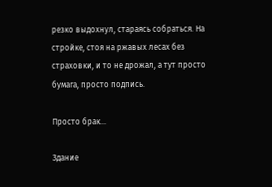резко выдохнул, стараясь собраться. На стройке, стоя на ржавых лесах без страховки, и то не дрожал, а тут просто бумага, просто подпись.

Просто брак...

Здание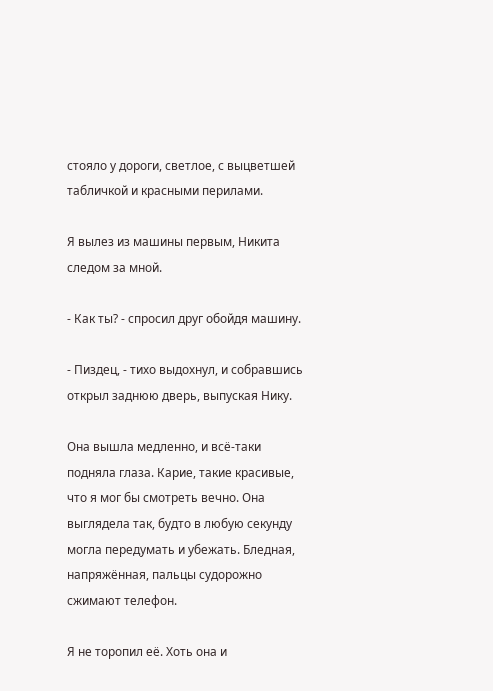стояло у дороги, светлое, с выцветшей табличкой и красными перилами.

Я вылез из машины первым, Никита следом за мной.

- Как ты? - спросил друг обойдя машину.

- Пиздец, - тихо выдохнул, и собравшись открыл заднюю дверь, выпуская Нику.

Она вышла медленно, и всё-таки подняла глаза. Карие, такие красивые, что я мог бы смотреть вечно. Она выглядела так, будто в любую секунду могла передумать и убежать. Бледная, напряжённая, пальцы судорожно сжимают телефон.

Я не торопил её. Хоть она и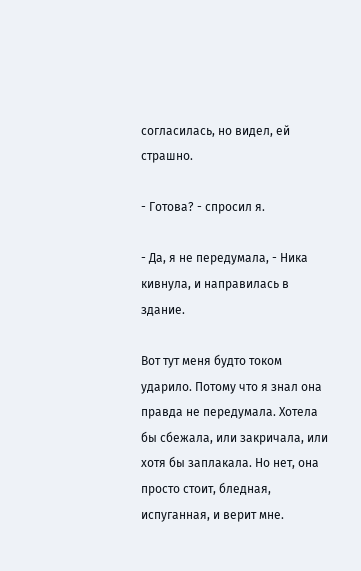согласилась, но видел, ей страшно.

- Готова? - спросил я.

- Да, я не передумала, - Ника кивнула, и направилась в здание.

Вот тут меня будто током ударило. Потому что я знал она правда не передумала. Хотела бы сбежала, или закричала, или хотя бы заплакала. Но нет, она просто стоит, бледная, испуганная, и верит мне.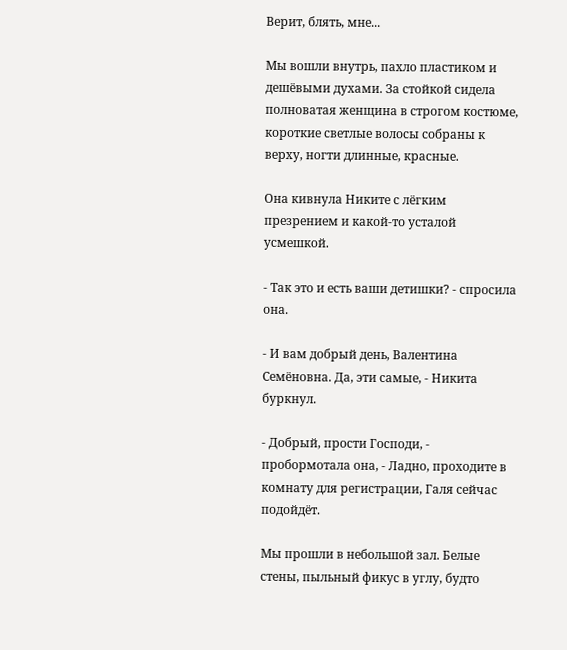Верит, блять, мне...

Мы вошли внутрь, пахло пластиком и дешёвыми духами. За стойкой сидела полноватая женщина в строгом костюме, короткие светлые волосы собраны к верху, ногти длинные, красные.

Она кивнула Никите с лёгким презрением и какой-то усталой усмешкой.

- Так это и есть ваши детишки? - спросила она.

- И вам добрый день, Валентина Семёновна. Да, эти самые, - Никита буркнул.

- Добрый, прости Господи, - пробормотала она, - Ладно, проходите в комнату для регистрации, Галя сейчас подойдёт.

Мы прошли в небольшой зал. Белые стены, пыльный фикус в углу, будто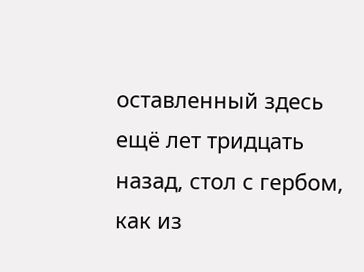оставленный здесь ещё лет тридцать назад, стол с гербом, как из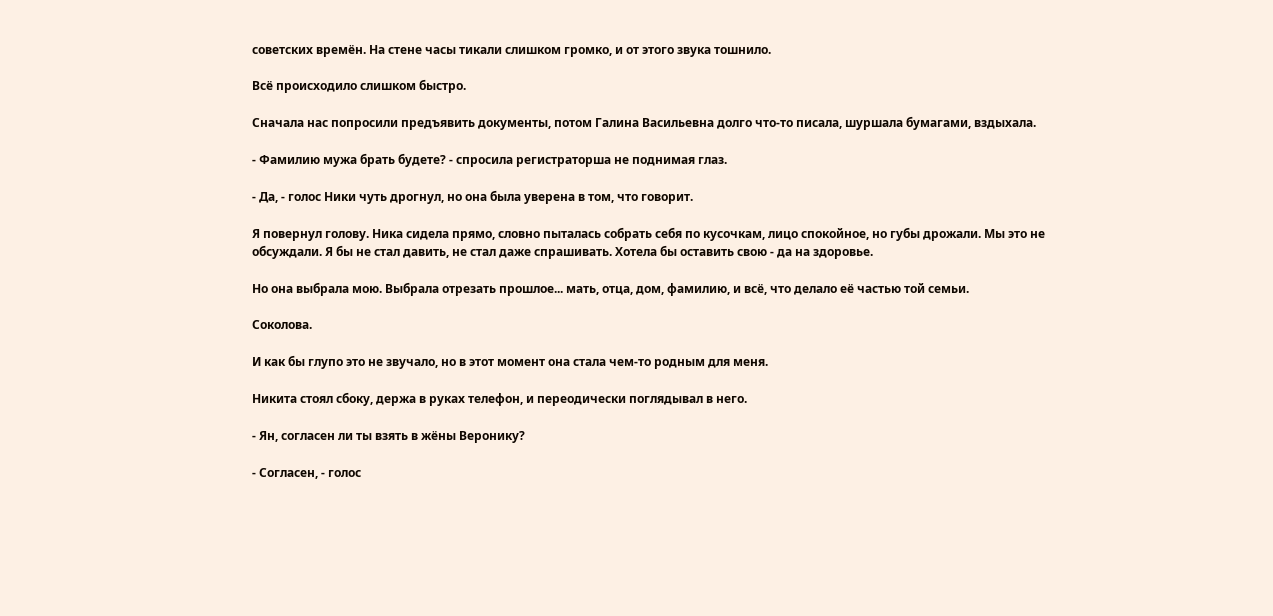советских времён. На стене часы тикали слишком громко, и от этого звука тошнило.

Всё происходило слишком быстро.

Сначала нас попросили предъявить документы, потом Галина Васильевна долго что-то писала, шуршала бумагами, вздыхала.

- Фамилию мужа брать будете? - спросила регистраторша не поднимая глаз.

- Да, - голос Ники чуть дрогнул, но она была уверена в том, что говорит.

Я повернул голову. Ника сидела прямо, словно пыталась собрать себя по кусочкам, лицо спокойное, но губы дрожали. Мы это не обсуждали. Я бы не стал давить, не стал даже спрашивать. Хотела бы оставить свою - да на здоровье.

Но она выбрала мою. Выбрала отрезать прошлое... мать, отца, дом, фамилию, и всё, что делало её частью той семьи.

Соколова.

И как бы глупо это не звучало, но в этот момент она стала чем-то родным для меня.

Никита стоял сбоку, держа в руках телефон, и переодически поглядывал в него.

- Ян, согласен ли ты взять в жёны Веронику?

- Согласен, - голос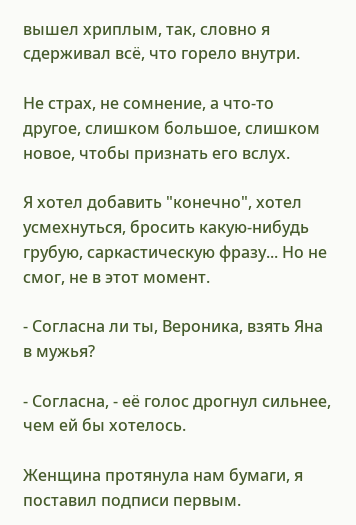вышел хриплым, так, словно я сдерживал всё, что горело внутри.

Не страх, не сомнение, а что-то другое, слишком большое, слишком новое, чтобы признать его вслух.

Я хотел добавить "конечно", хотел усмехнуться, бросить какую-нибудь грубую, саркастическую фразу... Но не смог, не в этот момент.

- Согласна ли ты, Вероника, взять Яна в мужья?

- Согласна, - её голос дрогнул сильнее, чем ей бы хотелось.

Женщина протянула нам бумаги, я поставил подписи первым.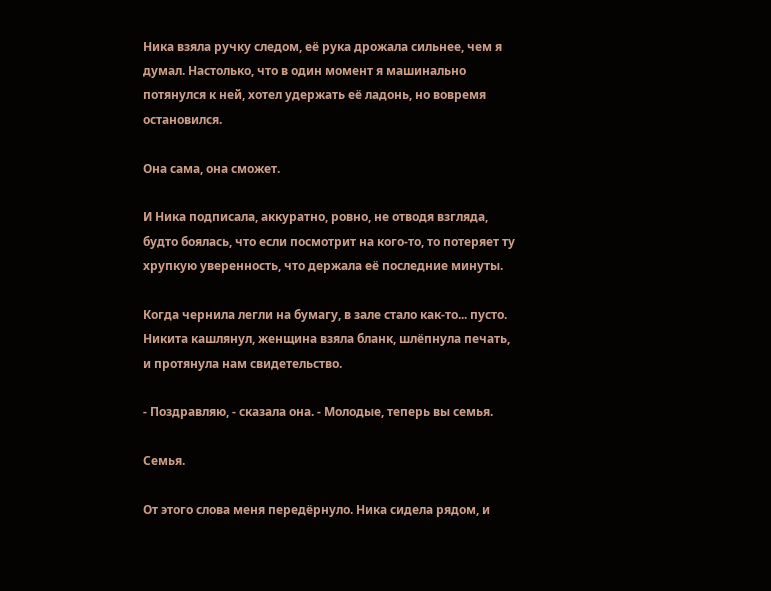Ника взяла ручку следом, её рука дрожала сильнее, чем я думал. Настолько, что в один момент я машинально потянулся к ней, хотел удержать её ладонь, но вовремя остановился.

Она сама, она сможет.

И Ника подписала, аккуратно, ровно, не отводя взгляда, будто боялась, что если посмотрит на кого-то, то потеряет ту хрупкую уверенность, что держала её последние минуты.

Когда чернила легли на бумагу, в зале стало как-то... пусто. Никита кашлянул, женщина взяла бланк, шлёпнула печать, и протянула нам свидетельство.

- Поздравляю, - сказала она. - Молодые, теперь вы семья.

Семья.

От этого слова меня передёрнуло. Ника сидела рядом, и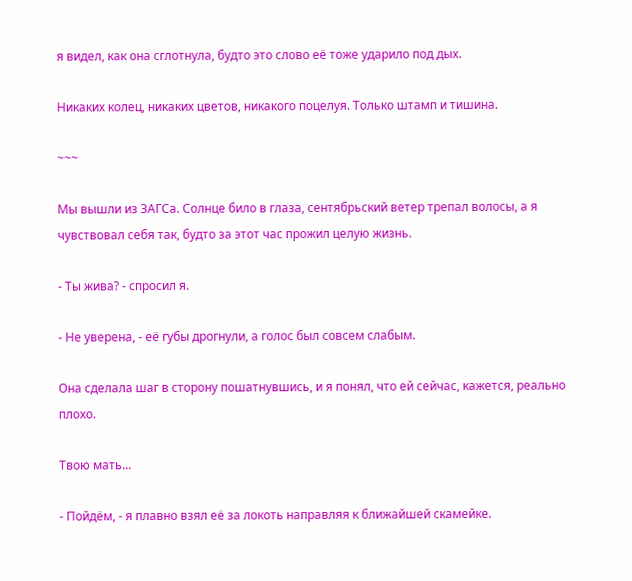я видел, как она сглотнула, будто это слово её тоже ударило под дых.

Никаких колец, никаких цветов, никакого поцелуя. Только штамп и тишина.

~~~

Мы вышли из ЗАГСа. Солнце било в глаза, сентябрьский ветер трепал волосы, а я чувствовал себя так, будто за этот час прожил целую жизнь.

- Ты жива? - спросил я.

- Не уверена, - её губы дрогнули, а голос был совсем слабым.

Она сделала шаг в сторону пошатнувшись, и я понял, что ей сейчас, кажется, реально плохо.

Твою мать...

- Пойдём, - я плавно взял её за локоть направляя к ближайшей скамейке.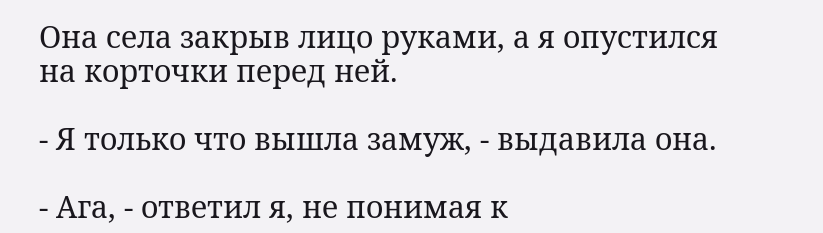Она села закрыв лицо руками, а я опустился на корточки перед ней.

- Я только что вышла замуж, - выдавила она.

- Ага, - ответил я, не понимая к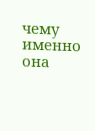чему именно она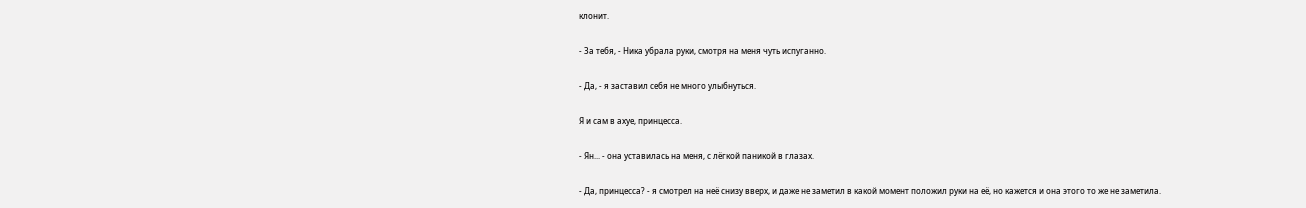клонит.

- За тебя, - Ника убрала руки, смотря на меня чуть испуганно.

- Да, - я заставил себя не много улыбнуться.

Я и сам в ахуе, принцесса.

- Ян... - она уставилась на меня, с лёгкой паникой в глазах.

- Да, принцесса? - я смотрел на неё снизу вверх, и даже не заметил в какой момент положил руки на её, но кажется и она этого то же не заметила.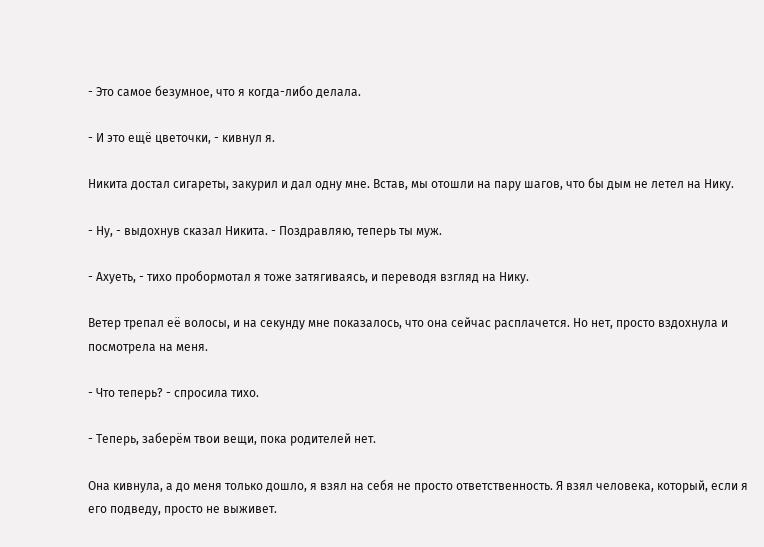- Это самое безумное, что я когда-либо делала.

- И это ещё цветочки, - кивнул я.

Никита достал сигареты, закурил и дал одну мне. Встав, мы отошли на пару шагов, что бы дым не летел на Нику.

- Ну, - выдохнув сказал Никита. - Поздравляю, теперь ты муж.

- Ахуеть, - тихо пробормотал я тоже затягиваясь, и переводя взгляд на Нику.

Ветер трепал её волосы, и на секунду мне показалось, что она сейчас расплачется. Но нет, просто вздохнула и посмотрела на меня.

- Что теперь? - спросила тихо.

- Теперь, заберём твои вещи, пока родителей нет.

Она кивнула, а до меня только дошло, я взял на себя не просто ответственность. Я взял человека, который, если я его подведу, просто не выживет.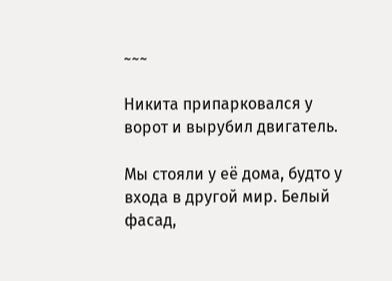~~~

Никита припарковался у ворот и вырубил двигатель.

Мы стояли у её дома, будто у входа в другой мир. Белый фасад,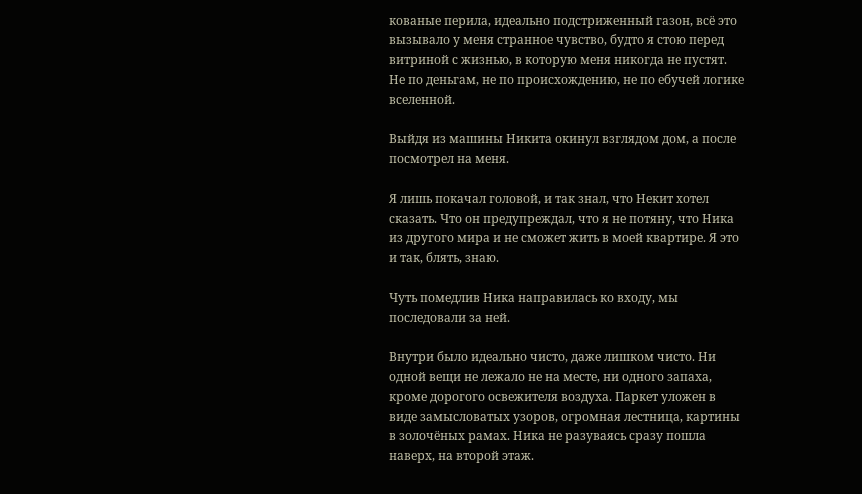кованые перила, идеально подстриженный газон, всё это вызывало у меня странное чувство, будто я стою перед витриной с жизнью, в которую меня никогда не пустят. Не по деньгам, не по происхождению, не по ебучей логике вселенной.

Выйдя из машины Никита окинул взглядом дом, а после посмотрел на меня.

Я лишь покачал головой, и так знал, что Некит хотел сказать. Что он предупреждал, что я не потяну, что Ника из другого мира и не сможет жить в моей квартире. Я это и так, блять, знаю.

Чуть помедлив Ника направилась ко входу, мы последовали за ней.

Внутри было идеально чисто, даже лишком чисто. Ни одной вещи не лежало не на месте, ни одного запаха, кроме дорогого освежителя воздуха. Паркет уложен в виде замысловатых узоров, огромная лестница, картины в золочёных рамах. Ника не разуваясь сразу пошла наверх, на второй этаж.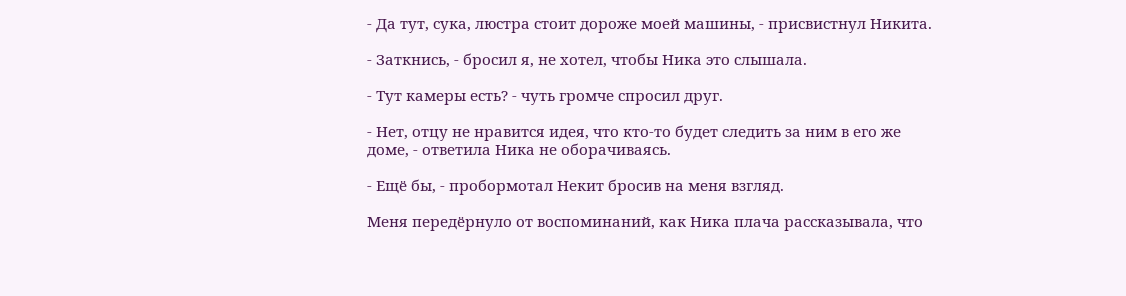- Да тут, сука, люстра стоит дороже моей машины, - присвистнул Никита.

- Заткнись, - бросил я, не хотел, чтобы Ника это слышала.

- Тут камеры есть? - чуть громче спросил друг.

- Нет, отцу не нравится идея, что кто-то будет следить за ним в его же доме, - ответила Ника не оборачиваясь.

- Ещё бы, - пробормотал Некит бросив на меня взгляд.

Меня передёрнуло от воспоминаний, как Ника плача рассказывала, что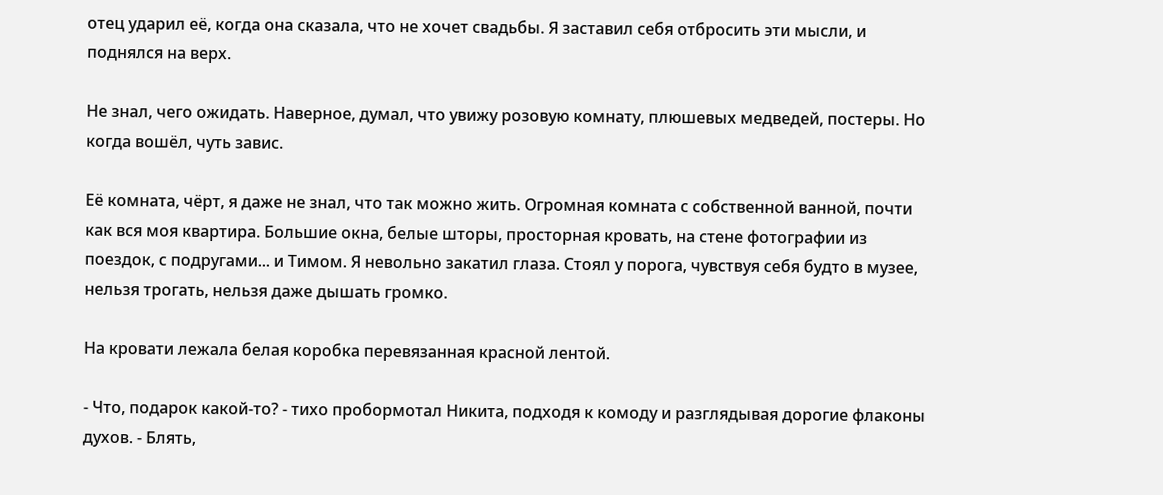отец ударил её, когда она сказала, что не хочет свадьбы. Я заставил себя отбросить эти мысли, и поднялся на верх.

Не знал, чего ожидать. Наверное, думал, что увижу розовую комнату, плюшевых медведей, постеры. Но когда вошёл, чуть завис.

Её комната, чёрт, я даже не знал, что так можно жить. Огромная комната с собственной ванной, почти как вся моя квартира. Большие окна, белые шторы, просторная кровать, на стене фотографии из поездок, с подругами... и Тимом. Я невольно закатил глаза. Стоял у порога, чувствуя себя будто в музее, нельзя трогать, нельзя даже дышать громко.

На кровати лежала белая коробка перевязанная красной лентой.

- Что, подарок какой-то? - тихо пробормотал Никита, подходя к комоду и разглядывая дорогие флаконы духов. - Блять,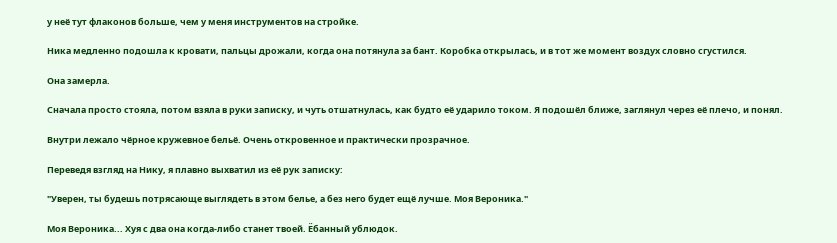у неё тут флаконов больше, чем у меня инструментов на стройке.

Ника медленно подошла к кровати, пальцы дрожали, когда она потянула за бант. Коробка открылась, и в тот же момент воздух словно сгустился.

Она замерла.

Сначала просто стояла, потом взяла в руки записку, и чуть отшатнулась, как будто её ударило током. Я подошёл ближе, заглянул через её плечо, и понял.

Внутри лежало чёрное кружевное бельё. Очень откровенное и практически прозрачное.

Переведя взгляд на Нику, я плавно выхватил из её рук записку:

"Уверен, ты будешь потрясающе выглядеть в этом белье, а без него будет ещё лучше. Моя Вероника."

Моя Вероника... Хуя с два она когда-либо станет твоей. Ёбанный ублюдок.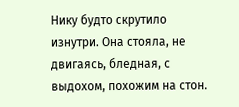Нику будто скрутило изнутри. Она стояла, не двигаясь, бледная, с выдохом, похожим на стон.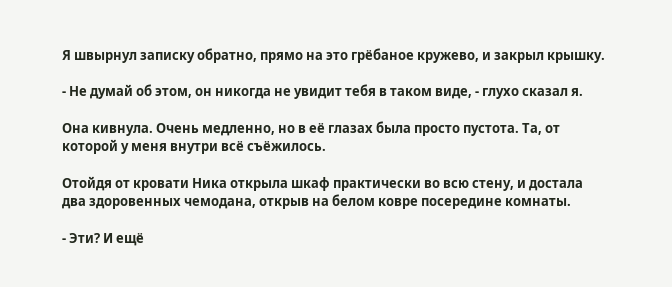Я швырнул записку обратно, прямо на это грёбаное кружево, и закрыл крышку.

- Не думай об этом, он никогда не увидит тебя в таком виде, - глухо сказал я.

Она кивнула. Очень медленно, но в её глазах была просто пустота. Та, от которой у меня внутри всё съёжилось.

Отойдя от кровати Ника открыла шкаф практически во всю стену, и достала два здоровенных чемодана, открыв на белом ковре посередине комнаты.

- Эти? И ещё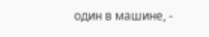один в машине, -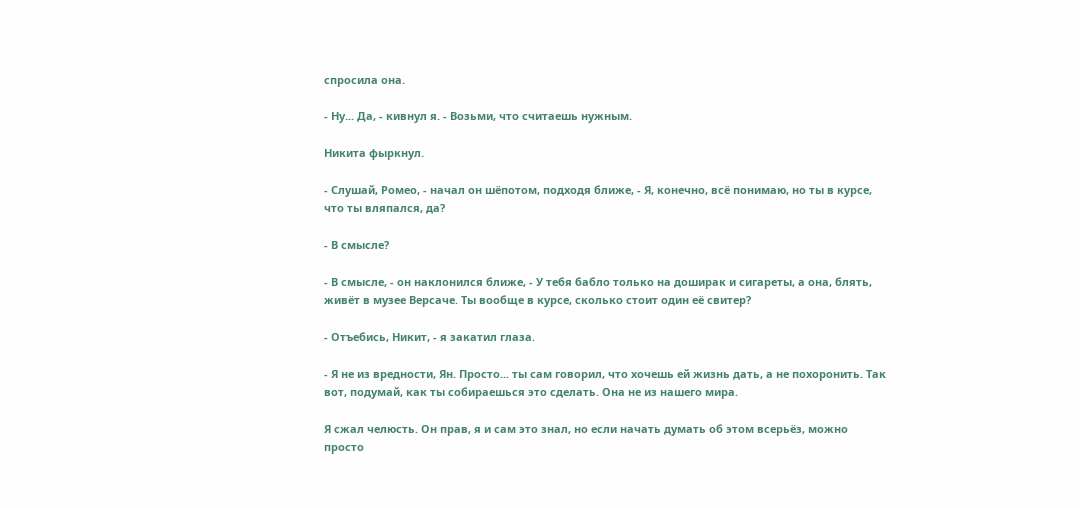спросила она.

- Ну... Да, - кивнул я. - Возьми, что считаешь нужным.

Никита фыркнул.

- Слушай, Ромео, - начал он шёпотом, подходя ближе, - Я, конечно, всё понимаю, но ты в курсе, что ты вляпался, да?

- В смысле?

- В смысле, - он наклонился ближе, - У тебя бабло только на доширак и сигареты, а она, блять, живёт в музее Версаче. Ты вообще в курсе, сколько стоит один её свитер?

- Отъебись, Никит, - я закатил глаза.

- Я не из вредности, Ян. Просто... ты сам говорил, что хочешь ей жизнь дать, а не похоронить. Так вот, подумай, как ты собираешься это сделать. Она не из нашего мира.

Я сжал челюсть. Он прав, я и сам это знал, но если начать думать об этом всерьёз, можно просто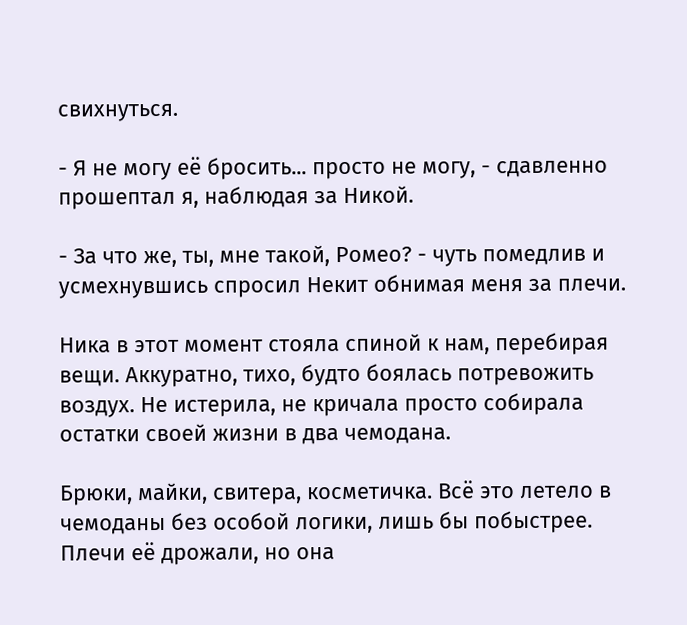свихнуться.

- Я не могу её бросить... просто не могу, - сдавленно прошептал я, наблюдая за Никой.

- За что же, ты, мне такой, Ромео? - чуть помедлив и усмехнувшись спросил Некит обнимая меня за плечи.

Ника в этот момент стояла спиной к нам, перебирая вещи. Аккуратно, тихо, будто боялась потревожить воздух. Не истерила, не кричала просто собирала остатки своей жизни в два чемодана.

Брюки, майки, свитера, косметичка. Всё это летело в чемоданы без особой логики, лишь бы побыстрее. Плечи её дрожали, но она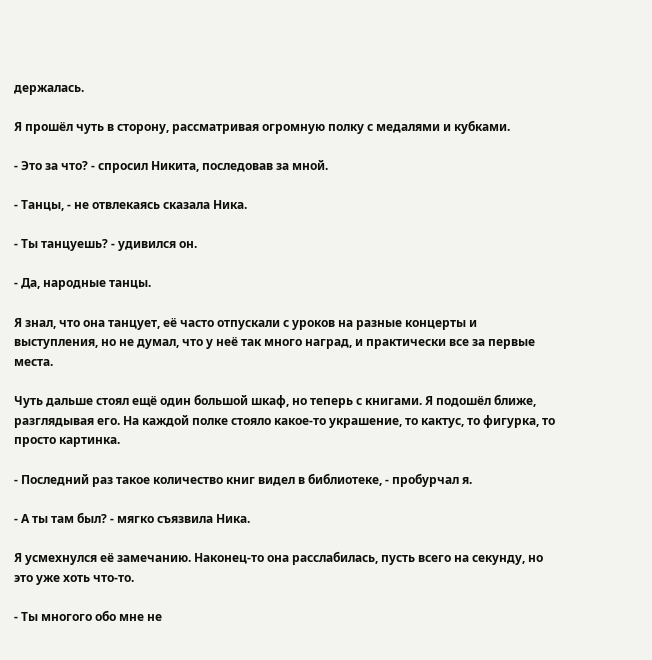держалась.

Я прошёл чуть в сторону, рассматривая огромную полку с медалями и кубками.

- Это за что? - спросил Никита, последовав за мной.

- Танцы, - не отвлекаясь сказала Ника.

- Ты танцуешь? - удивился он.

- Да, народные танцы.

Я знал, что она танцует, её часто отпускали с уроков на разные концерты и выступления, но не думал, что у неё так много наград, и практически все за первые места.

Чуть дальше стоял ещё один большой шкаф, но теперь с книгами. Я подошёл ближе, разглядывая его. На каждой полке стояло какое-то украшение, то кактус, то фигурка, то просто картинка.

- Последний раз такое количество книг видел в библиотеке, - пробурчал я.

- А ты там был? - мягко съязвила Ника.

Я усмехнулся её замечанию. Наконец-то она расслабилась, пусть всего на секунду, но это уже хоть что-то.

- Ты многого обо мне не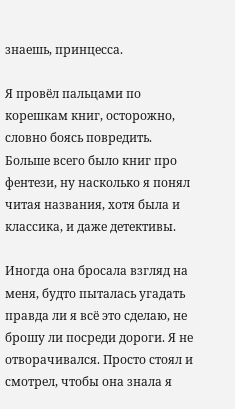знаешь, принцесса.

Я провёл пальцами по корешкам книг, осторожно, словно боясь повредить. Больше всего было книг про фентези, ну насколько я понял читая названия, хотя была и классика, и даже детективы.

Иногда она бросала взгляд на меня, будто пыталась угадать правда ли я всё это сделаю, не брошу ли посреди дороги. Я не отворачивался. Просто стоял и смотрел, чтобы она знала я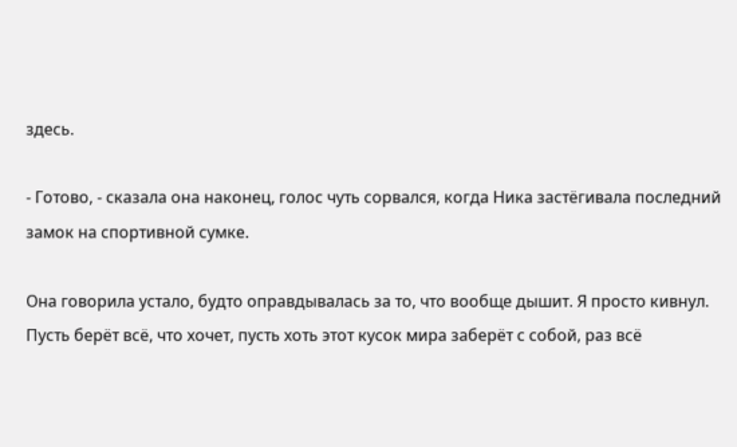здесь.

- Готово, - сказала она наконец, голос чуть сорвался, когда Ника застёгивала последний замок на спортивной сумке.

Она говорила устало, будто оправдывалась за то, что вообще дышит. Я просто кивнул. Пусть берёт всё, что хочет, пусть хоть этот кусок мира заберёт с собой, раз всё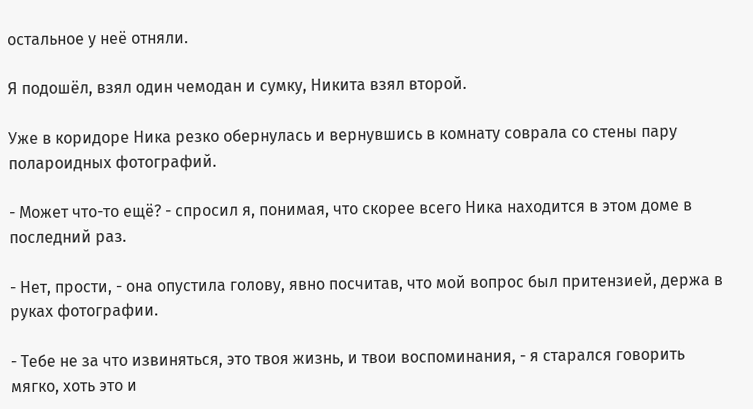остальное у неё отняли.

Я подошёл, взял один чемодан и сумку, Никита взял второй.

Уже в коридоре Ника резко обернулась и вернувшись в комнату соврала со стены пару полароидных фотографий.

- Может что-то ещё? - спросил я, понимая, что скорее всего Ника находится в этом доме в последний раз.

- Нет, прости, - она опустила голову, явно посчитав, что мой вопрос был притензией, держа в руках фотографии.

- Тебе не за что извиняться, это твоя жизнь, и твои воспоминания, - я старался говорить мягко, хоть это и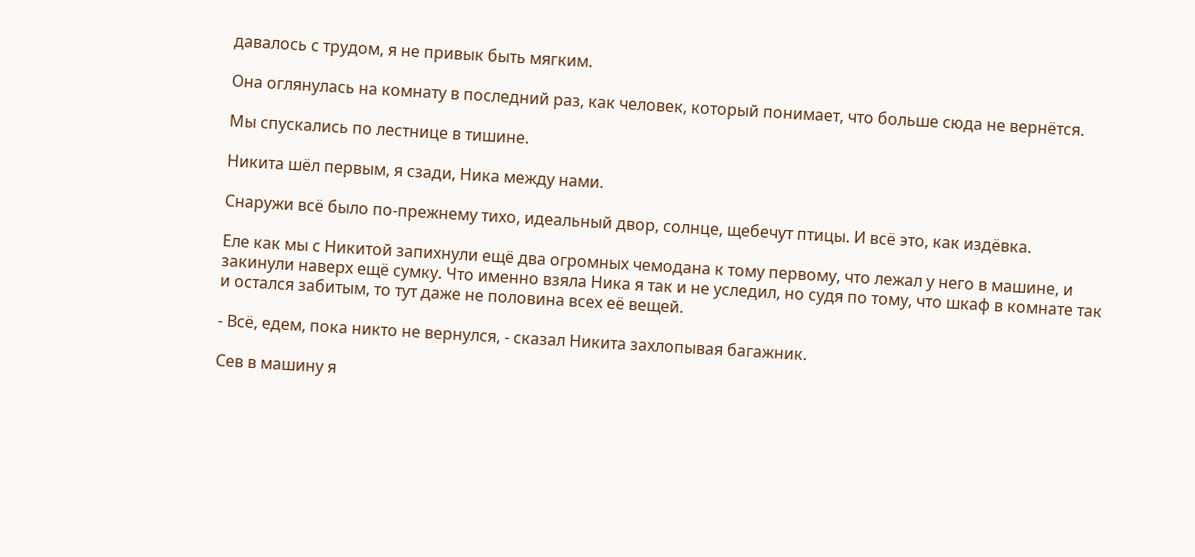давалось с трудом, я не привык быть мягким.

Она оглянулась на комнату в последний раз, как человек, который понимает, что больше сюда не вернётся.

Мы спускались по лестнице в тишине.

Никита шёл первым, я сзади, Ника между нами.

Снаружи всё было по-прежнему тихо, идеальный двор, солнце, щебечут птицы. И всё это, как издёвка.

Еле как мы с Никитой запихнули ещё два огромных чемодана к тому первому, что лежал у него в машине, и закинули наверх ещё сумку. Что именно взяла Ника я так и не уследил, но судя по тому, что шкаф в комнате так и остался забитым, то тут даже не половина всех её вещей.

- Всё, едем, пока никто не вернулся, - сказал Никита захлопывая багажник.

Сев в машину я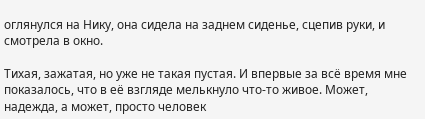оглянулся на Нику, она сидела на заднем сиденье, сцепив руки, и смотрела в окно.

Тихая, зажатая, но уже не такая пустая. И впервые за всё время мне показалось, что в её взгляде мелькнуло что-то живое. Может, надежда, а может, просто человек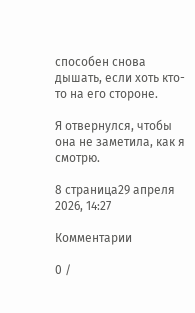способен снова дышать, если хоть кто-то на его стороне.

Я отвернулся, чтобы она не заметила, как я смотрю.

8 страница29 апреля 2026, 14:27

Комментарии

0 /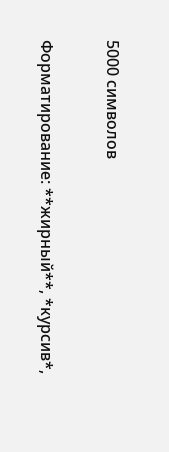5000 символов

Форматирование: **жирный**, *курсив*,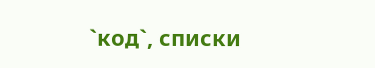`код`, списки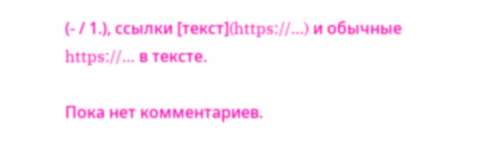(- / 1.), ссылки [текст](https://…) и обычные https://… в тексте.

Пока нет комментариев.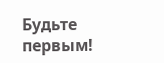Будьте первым!